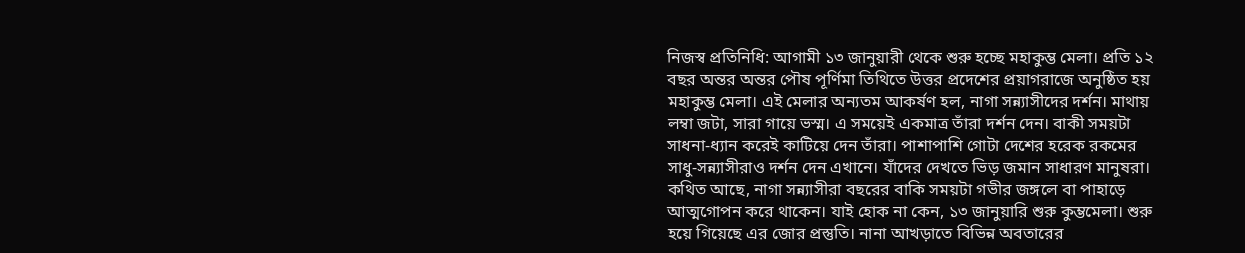নিজস্ব প্রতিনিধি: আগামী ১৩ জানুয়ারী থেকে শুরু হচ্ছে মহাকুম্ভ মেলা। প্রতি ১২ বছর অন্তর অন্তর পৌষ পূর্ণিমা তিথিতে উত্তর প্রদেশের প্রয়াগরাজে অনুষ্ঠিত হয় মহাকুম্ভ মেলা। এই মেলার অন্যতম আকর্ষণ হল, নাগা সন্ন্যাসীদের দর্শন। মাথায় লম্বা জটা, সারা গায়ে ভস্ম। এ সময়েই একমাত্র তাঁরা দর্শন দেন। বাকী সময়টা সাধনা-ধ্যান করেই কাটিয়ে দেন তাঁরা। পাশাপাশি গোটা দেশের হরেক রকমের সাধু-সন্ন্যাসীরাও দর্শন দেন এখানে। যাঁদের দেখতে ভিড় জমান সাধারণ মানুষরা। কথিত আছে, নাগা সন্ন্যাসীরা বছরের বাকি সময়টা গভীর জঙ্গলে বা পাহাড়ে আত্মগোপন করে থাকেন। যাই হোক না কেন, ১৩ জানুয়ারি শুরু কুম্ভমেলা। শুরু হয়ে গিয়েছে এর জোর প্রস্তুতি। নানা আখড়াতে বিভিন্ন অবতারের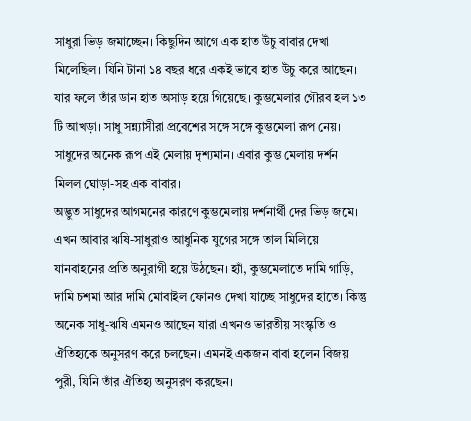সাধুরা ভিড় জমাচ্ছেন। কিছুদিন আগে এক হাত উঁচু বাবার দেখা মিলেছিল। যিনি টানা ১৪ বছর ধরে একই ভাবে হাত উঁচু করে আছেন। যার ফলে তাঁর ডান হাত অসাড় হয়ে গিয়েছে। কুম্ভমেলার গৌরব হল ১৩ টি আখড়া। সাধু সন্ন্যাসীরা প্রবেশের সঙ্গে সঙ্গে কুম্ভমেলা রূপ নেয়। সাধুদের অনেক রূপ এই মেলায় দৃশ্যমান। এবার কুম্ভ মেলায় দর্শন মিলল ঘোড়া-সহ এক বাবার।
অদ্ভুত সাধুদের আগমনের কারণে কুম্ভমেলায় দর্শনার্থী দের ভিড় জমে। এখন আবার ঋষি-সাধুরাও আধুনিক যুগের সঙ্গে তাল মিলিয়ে যানবাহনের প্রতি অনুরাগী হয়ে উঠছেন। হ্যাঁ, কুম্ভমেলাতে দামি গাড়ি, দামি চশমা আর দামি মোবাইল ফোনও দেখা যাচ্ছে সাধুদের হাতে। কিন্তু অনেক সাধু-ঋষি এমনও আছেন যারা এখনও ভারতীয় সংস্কৃতি ও ঐতিহ্যকে অনুসরণ করে চলছেন। এমনই একজন বাবা হলেন বিজয় পুরী, যিনি তাঁর ঐতিহ্য অনুসরণ করছেন।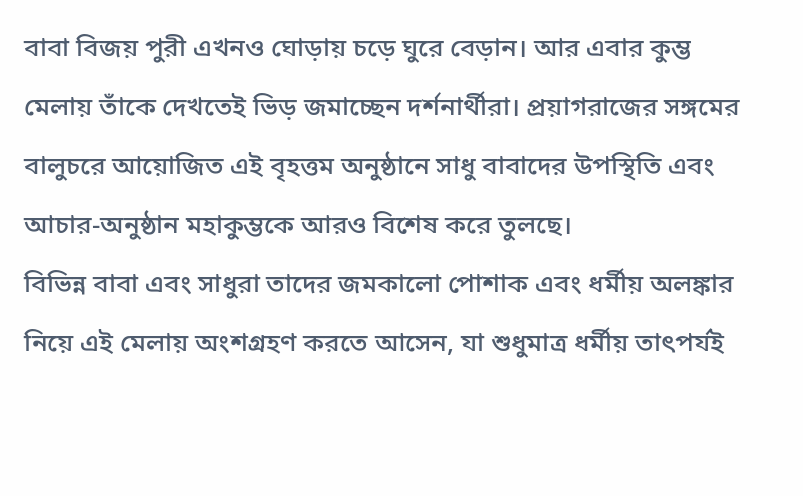বাবা বিজয় পুরী এখনও ঘোড়ায় চড়ে ঘুরে বেড়ান। আর এবার কুম্ভ মেলায় তাঁকে দেখতেই ভিড় জমাচ্ছেন দর্শনার্থীরা। প্রয়াগরাজের সঙ্গমের বালুচরে আয়োজিত এই বৃহত্তম অনুষ্ঠানে সাধু বাবাদের উপস্থিতি এবং আচার-অনুষ্ঠান মহাকুম্ভকে আরও বিশেষ করে তুলছে।
বিভিন্ন বাবা এবং সাধুরা তাদের জমকালো পোশাক এবং ধর্মীয় অলঙ্কার নিয়ে এই মেলায় অংশগ্রহণ করতে আসেন, যা শুধুমাত্র ধর্মীয় তাৎপর্যই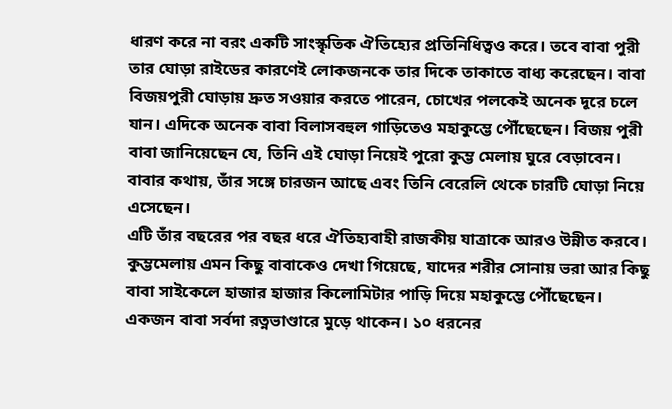ধারণ করে না বরং একটি সাংস্কৃতিক ঐতিহ্যের প্রতিনিধিত্বও করে। তবে বাবা পুরী তার ঘোড়া রাইডের কারণেই লোকজনকে তার দিকে তাকাতে বাধ্য করেছেন। বাবা বিজয়পুরী ঘোড়ায় দ্রুত সওয়ার করতে পারেন, চোখের পলকেই অনেক দূরে চলে যান। এদিকে অনেক বাবা বিলাসবহুল গাড়িতেও মহাকুম্ভে পৌঁছেছেন। বিজয় পুরী বাবা জানিয়েছেন যে, তিনি এই ঘোড়া নিয়েই পুরো কুম্ভ মেলায় ঘুরে বেড়াবেন। বাবার কথায়, তাঁর সঙ্গে চারজন আছে এবং তিনি বেরেলি থেকে চারটি ঘোড়া নিয়ে এসেছেন।
এটি তাঁর বছরের পর বছর ধরে ঐতিহ্যবাহী রাজকীয় যাত্রাকে আরও উন্নীত করবে। কুম্ভমেলায় এমন কিছু বাবাকেও দেখা গিয়েছে, যাদের শরীর সোনায় ভরা আর কিছু বাবা সাইকেলে হাজার হাজার কিলোমিটার পাড়ি দিয়ে মহাকুম্ভে পৌঁছেছেন। একজন বাবা সর্বদা রত্নভাণ্ডারে মুড়ে থাকেন। ১০ ধরনের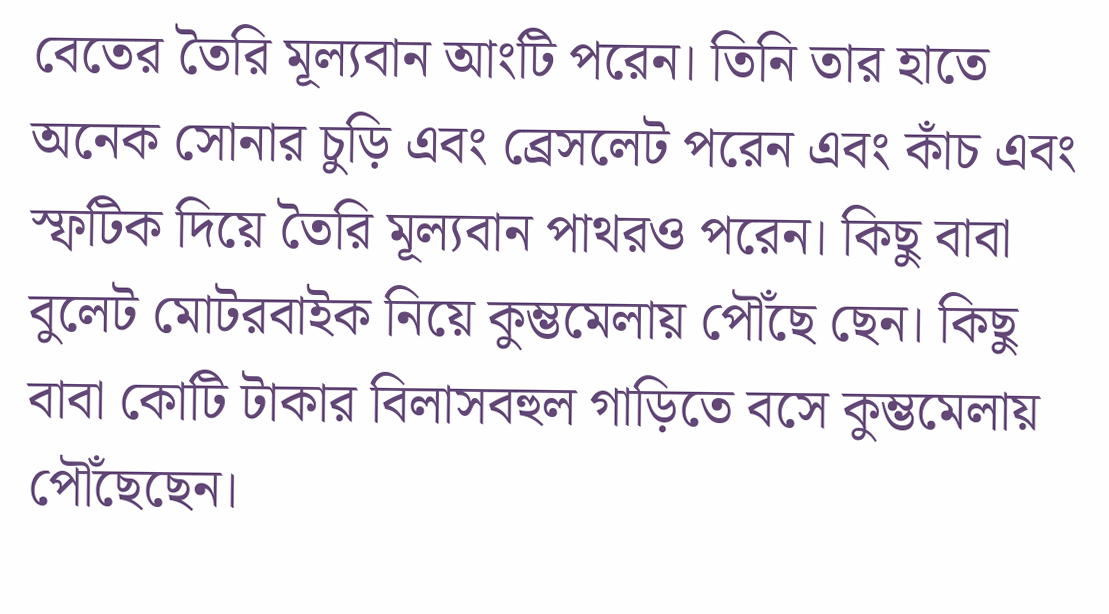বেতের তৈরি মূল্যবান আংটি পরেন। তিনি তার হাতে অনেক সোনার চুড়ি এবং ব্রেসলেট পরেন এবং কাঁচ এবং স্ফটিক দিয়ে তৈরি মূল্যবান পাথরও পরেন। কিছু বাবা বুলেট মোটরবাইক নিয়ে কুম্ভমেলায় পৌঁছে ছেন। কিছু বাবা কোটি টাকার বিলাসবহুল গাড়িতে বসে কুম্ভমেলায় পৌঁছেছেন।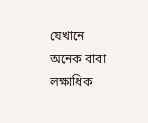যেখানে অনেক বাবা লক্ষাধিক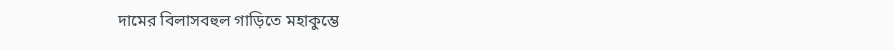দামের বিলাসবহুল গাড়িতে মহাকুম্ভে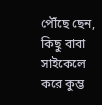পৌঁছে ছেন, কিছু বাবা সাইকেলে করে কুম্ভ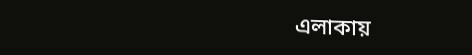এলাকায়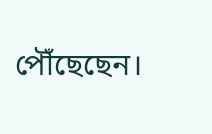পৌঁছেছেন।